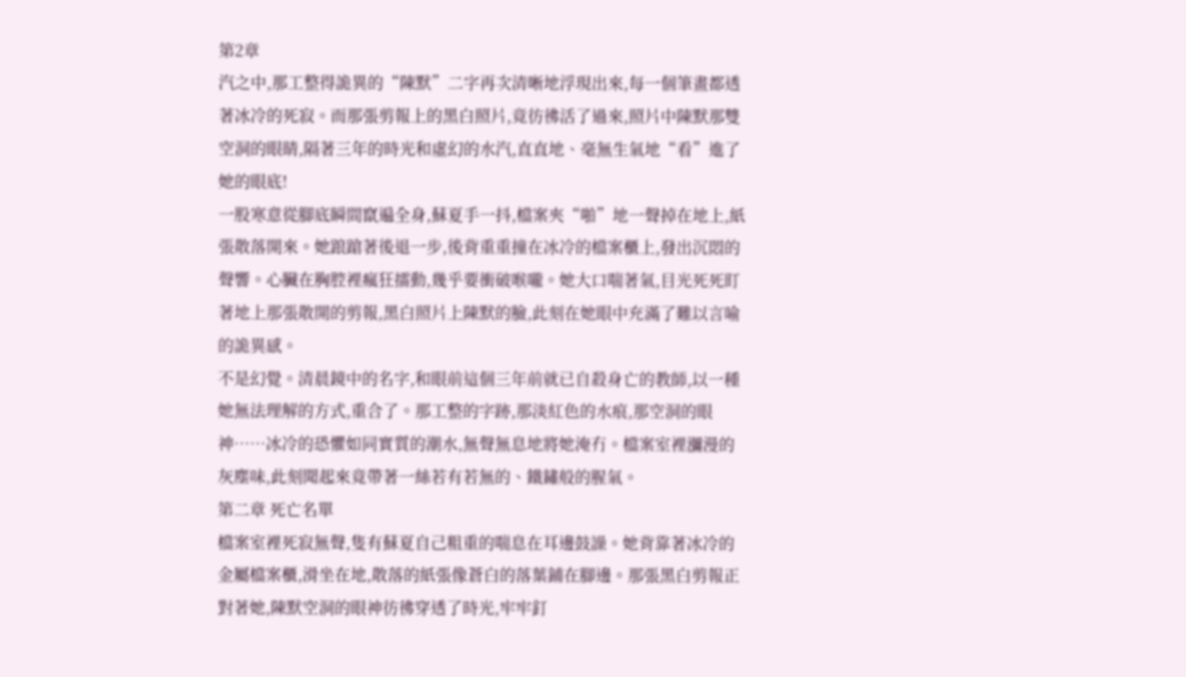第2章
汽之中,那工整得詭異的“陳默”二字再次清晰地浮現出來,每一個筆畫都透著冰冷的死寂。而那張剪報上的黑白照片,竟彷彿活了過來,照片中陳默那雙空洞的眼睛,隔著三年的時光和虛幻的水汽,直直地、毫無生氣地“看”進了她的眼底!
一股寒意從腳底瞬間竄遍全身,蘇夏手一抖,檔案夾“啪”地一聲掉在地上,紙張散落開來。她踉蹌著後退一步,後背重重撞在冰冷的檔案櫃上,發出沉悶的聲響。心臟在胸腔裡瘋狂擂動,幾乎要衝破喉嚨。她大口喘著氣,目光死死盯著地上那張散開的剪報,黑白照片上陳默的臉,此刻在她眼中充滿了難以言喻的詭異感。
不是幻覺。清晨鏡中的名字,和眼前這個三年前就已自殺身亡的教師,以一種她無法理解的方式,重合了。那工整的字跡,那淡紅色的水痕,那空洞的眼神……冰冷的恐懼如同實質的潮水,無聲無息地將她淹冇。檔案室裡瀰漫的灰塵味,此刻聞起來竟帶著一絲若有若無的、鐵鏽般的腥氣。
第二章 死亡名單
檔案室裡死寂無聲,隻有蘇夏自己粗重的喘息在耳邊鼓譟。她背靠著冰冷的金屬檔案櫃,滑坐在地,散落的紙張像蒼白的落葉鋪在腳邊。那張黑白剪報正對著她,陳默空洞的眼神彷彿穿透了時光,牢牢釘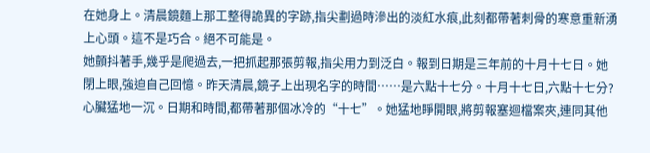在她身上。清晨鏡麵上那工整得詭異的字跡,指尖劃過時滲出的淡紅水痕,此刻都帶著刺骨的寒意重新湧上心頭。這不是巧合。絕不可能是。
她顫抖著手,幾乎是爬過去,一把抓起那張剪報,指尖用力到泛白。報到日期是三年前的十月十七日。她閉上眼,強迫自己回憶。昨天清晨,鏡子上出現名字的時間……是六點十七分。十月十七日,六點十七分?心臟猛地一沉。日期和時間,都帶著那個冰冷的“十七”。她猛地睜開眼,將剪報塞迴檔案夾,連同其他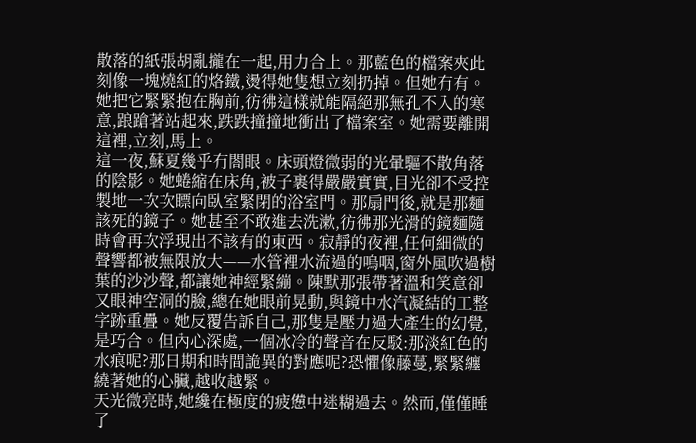散落的紙張胡亂攏在一起,用力合上。那藍色的檔案夾此刻像一塊燒紅的烙鐵,燙得她隻想立刻扔掉。但她冇有。她把它緊緊抱在胸前,彷彿這樣就能隔絕那無孔不入的寒意,踉蹌著站起來,跌跌撞撞地衝出了檔案室。她需要離開這裡,立刻,馬上。
這一夜,蘇夏幾乎冇閤眼。床頭燈微弱的光暈驅不散角落的陰影。她蜷縮在床角,被子裹得嚴嚴實實,目光卻不受控製地一次次瞟向臥室緊閉的浴室門。那扇門後,就是那麵該死的鏡子。她甚至不敢進去洗漱,彷彿那光滑的鏡麵隨時會再次浮現出不該有的東西。寂靜的夜裡,任何細微的聲響都被無限放大——水管裡水流過的嗚咽,窗外風吹過樹葉的沙沙聲,都讓她神經緊繃。陳默那張帶著溫和笑意卻又眼神空洞的臉,總在她眼前晃動,與鏡中水汽凝結的工整字跡重疊。她反覆告訴自己,那隻是壓力過大產生的幻覺,是巧合。但內心深處,一個冰冷的聲音在反駁:那淡紅色的水痕呢?那日期和時間詭異的對應呢?恐懼像藤蔓,緊緊纏繞著她的心臟,越收越緊。
天光微亮時,她纔在極度的疲憊中迷糊過去。然而,僅僅睡了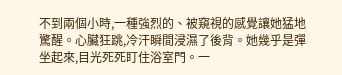不到兩個小時,一種強烈的、被窺視的感覺讓她猛地驚醒。心臟狂跳,冷汗瞬間浸濕了後背。她幾乎是彈坐起來,目光死死盯住浴室門。一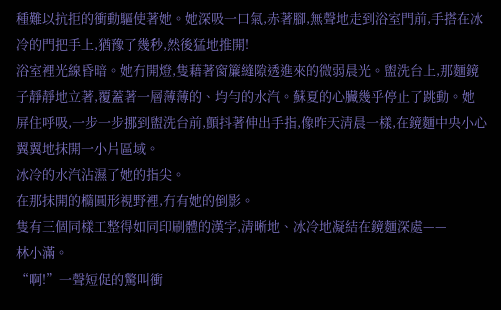種難以抗拒的衝動驅使著她。她深吸一口氣,赤著腳,無聲地走到浴室門前,手搭在冰冷的門把手上,猶豫了幾秒,然後猛地推開!
浴室裡光線昏暗。她冇開燈,隻藉著窗簾縫隙透進來的微弱晨光。盥洗台上,那麵鏡子靜靜地立著,覆蓋著一層薄薄的、均勻的水汽。蘇夏的心臟幾乎停止了跳動。她屏住呼吸,一步一步挪到盥洗台前,顫抖著伸出手指,像昨天清晨一樣,在鏡麵中央小心翼翼地抹開一小片區域。
冰冷的水汽沾濕了她的指尖。
在那抹開的橢圓形視野裡,冇有她的倒影。
隻有三個同樣工整得如同印刷體的漢字,清晰地、冰冷地凝結在鏡麵深處——
林小滿。
“啊!”一聲短促的驚叫衝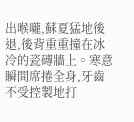出喉嚨,蘇夏猛地後退,後背重重撞在冰冷的瓷磚牆上。寒意瞬間席捲全身,牙齒不受控製地打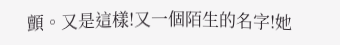顫。又是這樣!又一個陌生的名字!她